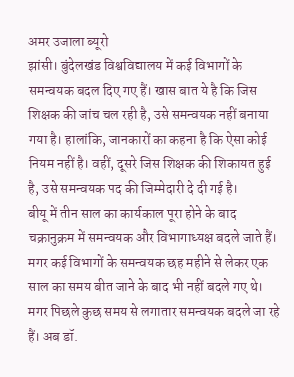अमर उजाला ब्यूरो
झांसी। बुंदेलखंड विश्वविद्यालय में कई विभागों के समन्वयक बदल दिए गए हैं। खास बात ये है कि जिस शिक्षक की जांच चल रही है, उसे समन्वयक नहीं बनाया गया है। हालांकि, जानकारों का कहना है कि ऐसा कोई नियम नहीं है। वहीं, दूसरे जिस शिक्षक की शिकायत हुई है, उसे समन्वयक पद की जिम्मेदारी दे दी गई है।
बीयू में तीन साल का कार्यकाल पूरा होने के बाद चक्रानुक्रम में समन्वयक और विभागाध्यक्ष बदले जाते हैं। मगर कई विभागों के समन्वयक छह महीने से लेकर एक साल का समय बीत जाने के बाद भी नहीं बदले गए थे। मगर पिछले कुछ समय से लगातार समन्वयक बदले जा रहे हैं। अब डॉ.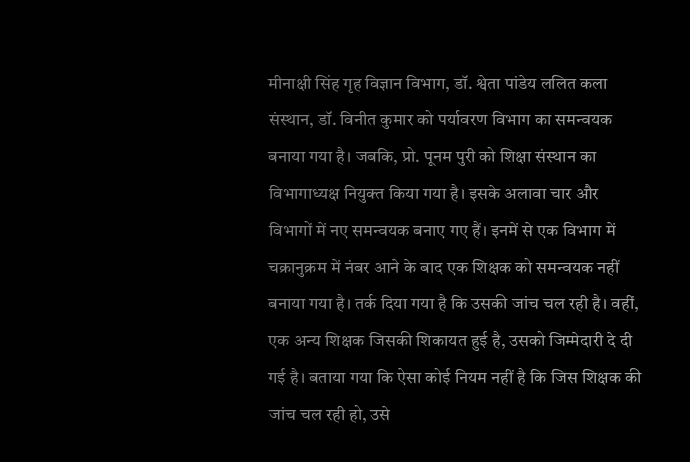मीनाक्षी सिंह गृह विज्ञान विभाग, डॉ. श्वेता पांडेय ललित कला संस्थान, डॉ. विनीत कुमार को पर्यावरण विभाग का समन्वयक बनाया गया है। जबकि, प्रो. पूनम पुरी को शिक्षा संस्थान का विभागाध्यक्ष नियुक्त किया गया है। इसके अलावा चार और विभागों में नए समन्वयक बनाए गए हैं। इनमें से एक विभाग में चक्रानुक्रम में नंबर आने के बाद एक शिक्षक को समन्वयक नहीं बनाया गया है। तर्क दिया गया है कि उसकी जांच चल रही है। वहीं, एक अन्य शिक्षक जिसकी शिकायत हुई है, उसको जिम्मेदारी दे दी गई है। बताया गया कि ऐसा कोई नियम नहीं है कि जिस शिक्षक की जांच चल रही हो, उसे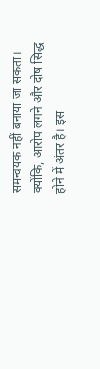समन्वयक नहीं बनाया जा सकता। क्योंकि, आरोप लगने और दोष सिद्ध होने में अंतर है। इस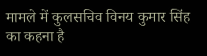मामले में कुलसचिव विनय कुमार सिंह का कहना है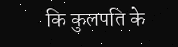कि कुलपति के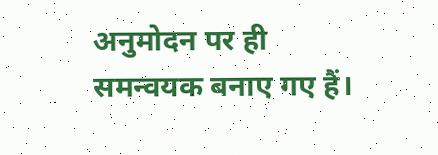अनुमोदन पर ही समन्वयक बनाए गए हैं।